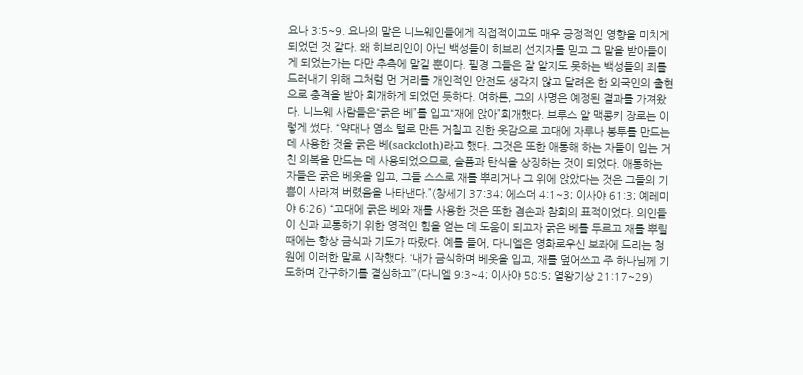요나 3:5~9. 요나의 말은 니느웨인들에게 직접적이고도 매우 긍정적인 영향을 미치게 되었던 것 같다. 왜 히브리인이 아닌 백성들이 히브리 선지자를 믿고 그 말을 받아들이게 되었는가는 다만 추측에 맡길 뿐이다. 필경 그들은 잘 알지도 못하는 백성들의 죄를 드러내기 위해 그처럼 먼 거리를 개인적인 안전도 생각지 않고 달려온 한 외국인의 출현으로 충격을 받아 회개하게 되었던 듯하다. 여하튼, 그의 사명은 예정된 결과를 가져왔다. 니느웨 사람들은“굵은 베”를 입고“재에 앉아”회개했다. 브루스 알 맥콩키 장로는 이렇게 썼다. “약대나 염소 털로 만든 거칠고 진한 옷감으로 고대에 자루나 봉투를 만드는 데 사용한 것을 굵은 베(sackcloth)라고 했다. 그것은 또한 애통해 하는 자들이 입는 거친 의복을 만드는 데 사용되었으므로, 슬픔과 탄식을 상징하는 것이 되었다. 애통하는 자들은 굵은 베옷을 입고, 그들 스스로 재를 뿌리거나 그 위에 앉았다는 것은 그들의 기쁨이 사라져 버렸음을 나타낸다.”(창세기 37:34; 에스더 4:1~3; 이사야 61:3; 예레미야 6:26) “고대에 굵은 베와 재를 사용한 것은 또한 겸손과 참회의 표적이었다. 의인들이 신과 교통하기 위한 영적인 힘을 얻는 데 도움이 되고자 굵은 베를 두르고 재를 뿌릴 때에는 항상 금식과 기도가 따랐다. 예를 들어, 다니엘은 영화로우신 보좌에 드리는 청원에 이러한 말로 시작했다. ‘내가 금식하며 베옷을 입고, 재를 덮어쓰고 주 하나님께 기도하며 간구하기를 결심하고’”(다니엘 9:3~4; 이사야 58:5; 열왕기상 21:17~29)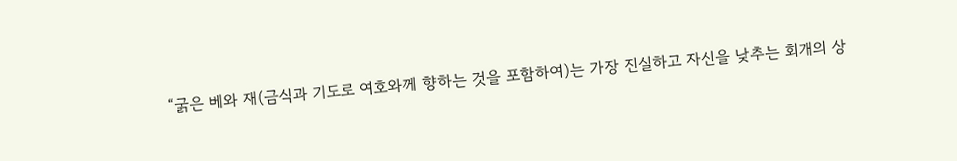“굵은 베와 재(금식과 기도로 여호와께 향하는 것을 포함하여)는 가장 진실하고 자신을 낮추는 회개의 상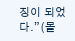징이 되었다.”(몰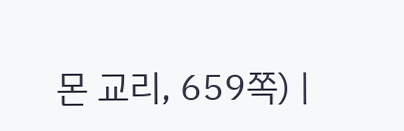몬 교리, 659쪽) |